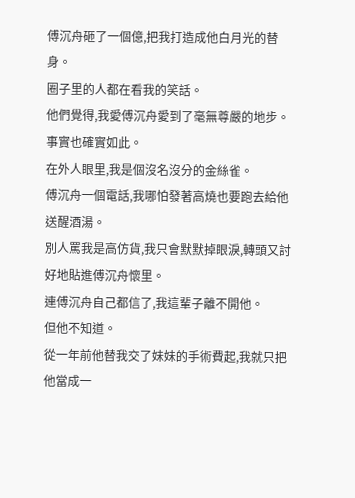傅沉舟砸了一個億,把我打造成他白月光的替身。
圈子里的人都在看我的笑話。
他們覺得,我愛傅沉舟愛到了毫無尊嚴的地步。
事實也確實如此。
在外人眼里,我是個沒名沒分的金絲雀。
傅沉舟一個電話,我哪怕發著高燒也要跑去給他送醒酒湯。
別人罵我是高仿貨,我只會默默掉眼淚,轉頭又討好地貼進傅沉舟懷里。
連傅沉舟自己都信了,我這輩子離不開他。
但他不知道。
從一年前他替我交了妹妹的手術費起,我就只把他當成一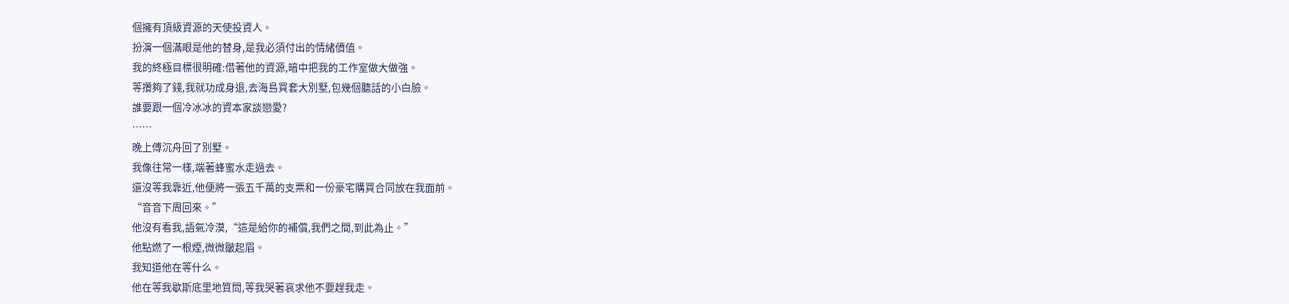個擁有頂級資源的天使投資人。
扮演一個滿眼是他的替身,是我必須付出的情緒價值。
我的終極目標很明確:借著他的資源,暗中把我的工作室做大做強。
等攢夠了錢,我就功成身退,去海島買套大別墅,包幾個聽話的小白臉。
誰要跟一個冷冰冰的資本家談戀愛?
……
晚上傅沉舟回了別墅。
我像往常一樣,端著蜂蜜水走過去。
還沒等我靠近,他便將一張五千萬的支票和一份豪宅購買合同放在我面前。
“音音下周回來。”
他沒有看我,語氣冷漠,“這是給你的補償,我們之間,到此為止。”
他點燃了一根煙,微微皺起眉。
我知道他在等什么。
他在等我歇斯底里地質問,等我哭著哀求他不要趕我走。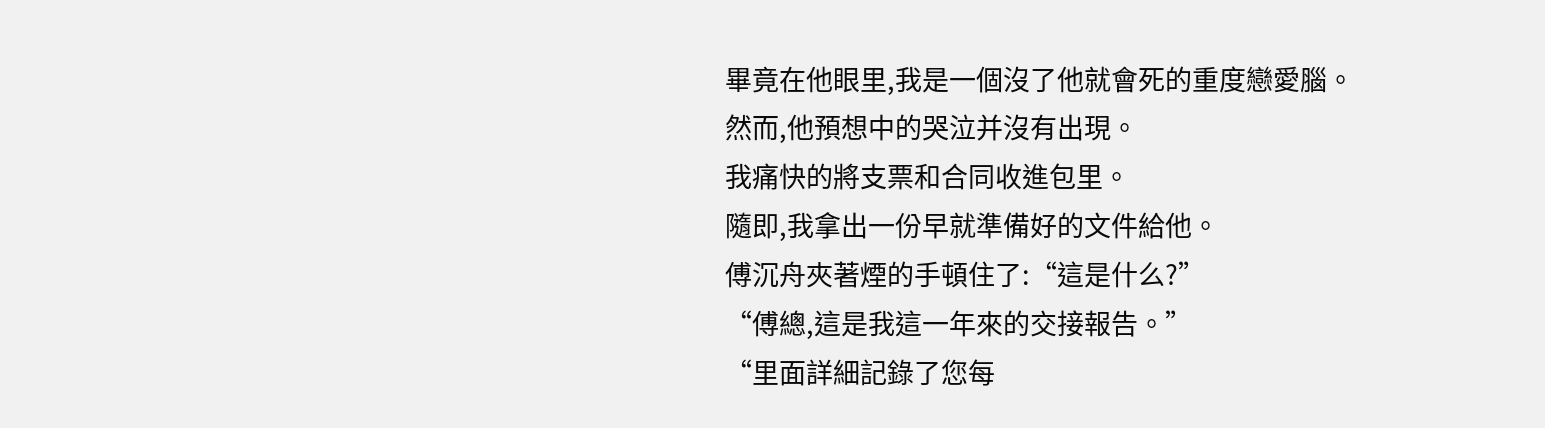畢竟在他眼里,我是一個沒了他就會死的重度戀愛腦。
然而,他預想中的哭泣并沒有出現。
我痛快的將支票和合同收進包里。
隨即,我拿出一份早就準備好的文件給他。
傅沉舟夾著煙的手頓住了:“這是什么?”
“傅總,這是我這一年來的交接報告。”
“里面詳細記錄了您每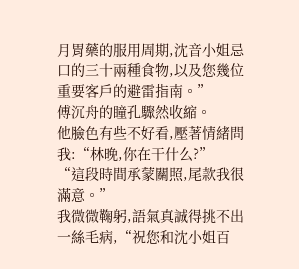月胃藥的服用周期,沈音小姐忌口的三十兩種食物,以及您幾位重要客戶的避雷指南。”
傅沉舟的瞳孔驟然收縮。
他臉色有些不好看,壓著情緒問我:“林晚,你在干什么?”
“這段時間承蒙關照,尾款我很滿意。”
我微微鞠躬,語氣真誠得挑不出一絲毛病,“祝您和沈小姐百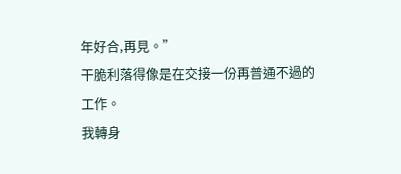年好合,再見。”
干脆利落得像是在交接一份再普通不過的工作。
我轉身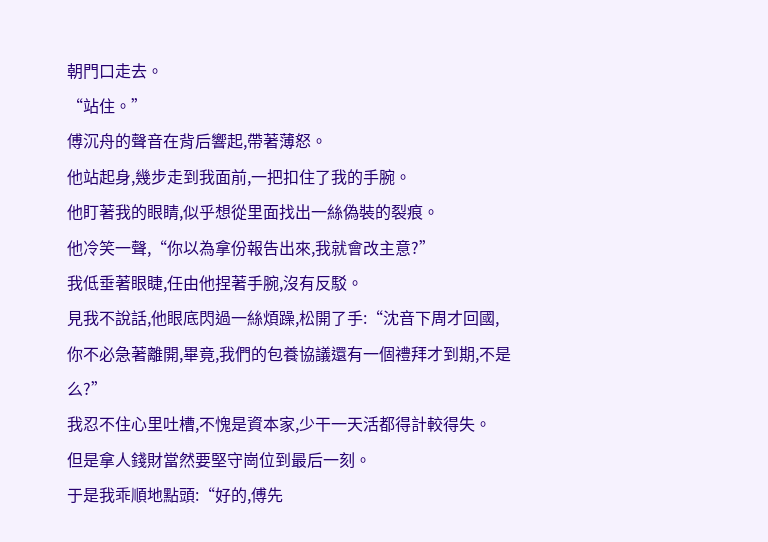朝門口走去。
“站住。”
傅沉舟的聲音在背后響起,帶著薄怒。
他站起身,幾步走到我面前,一把扣住了我的手腕。
他盯著我的眼睛,似乎想從里面找出一絲偽裝的裂痕。
他冷笑一聲,“你以為拿份報告出來,我就會改主意?”
我低垂著眼睫,任由他捏著手腕,沒有反駁。
見我不說話,他眼底閃過一絲煩躁,松開了手:“沈音下周才回國,你不必急著離開,畢竟,我們的包養協議還有一個禮拜才到期,不是么?”
我忍不住心里吐槽,不愧是資本家,少干一天活都得計較得失。
但是拿人錢財當然要堅守崗位到最后一刻。
于是我乖順地點頭:“好的,傅先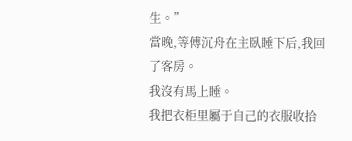生。”
當晚,等傅沉舟在主臥睡下后,我回了客房。
我沒有馬上睡。
我把衣柜里屬于自己的衣服收拾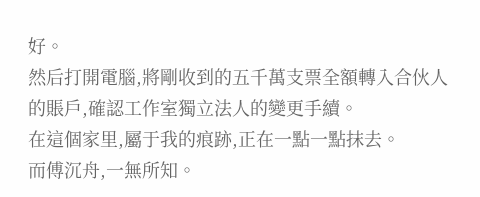好。
然后打開電腦,將剛收到的五千萬支票全額轉入合伙人的賬戶,確認工作室獨立法人的變更手續。
在這個家里,屬于我的痕跡,正在一點一點抹去。
而傅沉舟,一無所知。